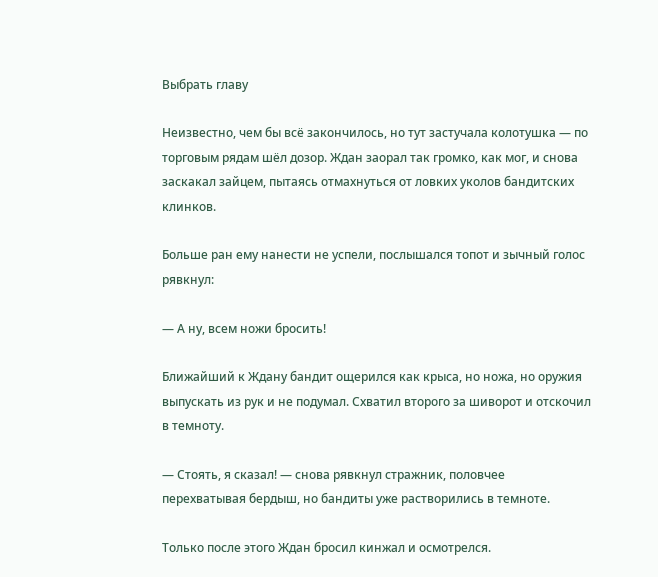Выбрать главу

Неизвестно, чем бы всё закончилось, но тут застучала колотушка — по торговым рядам шёл дозор. Ждан заорал так громко, как мог, и снова заскакал зайцем, пытаясь отмахнуться от ловких уколов бандитских клинков.

Больше ран ему нанести не успели, послышался топот и зычный голос рявкнул:

— А ну, всем ножи бросить!

Ближайший к Ждану бандит ощерился как крыса, но ножа, но оружия выпускать из рук и не подумал. Схватил второго за шиворот и отскочил в темноту.

— Стоять, я сказал! — снова рявкнул стражник, половчее перехватывая бердыш, но бандиты уже растворились в темноте.

Только после этого Ждан бросил кинжал и осмотрелся.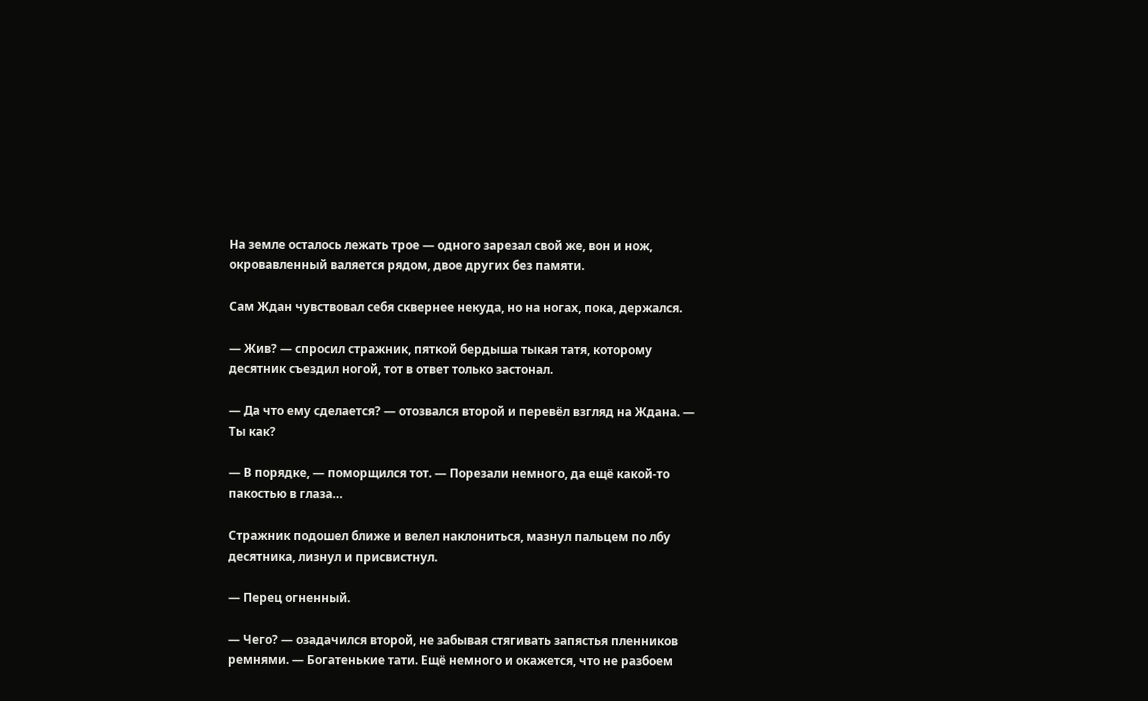На земле осталось лежать трое — одного зарезал свой же, вон и нож, окровавленный валяется рядом, двое других без памяти.

Сам Ждан чувствовал себя сквернее некуда, но на ногах, пока, держался.

— Жив? — спросил стражник, пяткой бердыша тыкая татя, которому десятник съездил ногой, тот в ответ только застонал.

— Да что ему сделается? — отозвался второй и перевёл взгляд на Ждана. — Ты как?

— В порядке, — поморщился тот. — Порезали немного, да ещё какой-то пакостью в глаза…

Стражник подошел ближе и велел наклониться, мазнул пальцем по лбу десятника, лизнул и присвистнул.

— Перец огненный.

— Чего? — озадачился второй, не забывая стягивать запястья пленников ремнями. — Богатенькие тати. Ещё немного и окажется, что не разбоем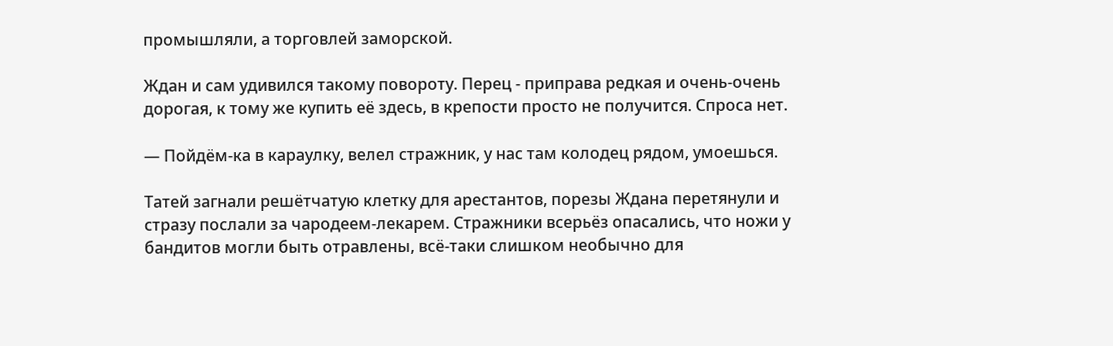промышляли, а торговлей заморской.

Ждан и сам удивился такому повороту. Перец - приправа редкая и очень-очень дорогая, к тому же купить её здесь, в крепости просто не получится. Спроса нет.

— Пойдём-ка в караулку, велел стражник, у нас там колодец рядом, умоешься.

Татей загнали решётчатую клетку для арестантов, порезы Ждана перетянули и стразу послали за чародеем-лекарем. Стражники всерьёз опасались, что ножи у бандитов могли быть отравлены, всё-таки слишком необычно для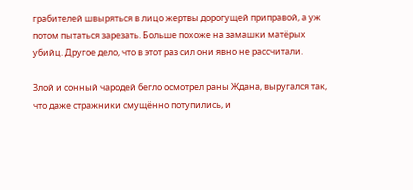грабителей швыряться в лицо жертвы дорогущей приправой, а уж потом пытаться зарезать. Больше похоже на замашки матёрых убийц. Другое дело, что в этот раз сил они явно не рассчитали.

Злой и сонный чародей бегло осмотрел раны Ждана, выругался так, что даже стражники смущённо потупились, и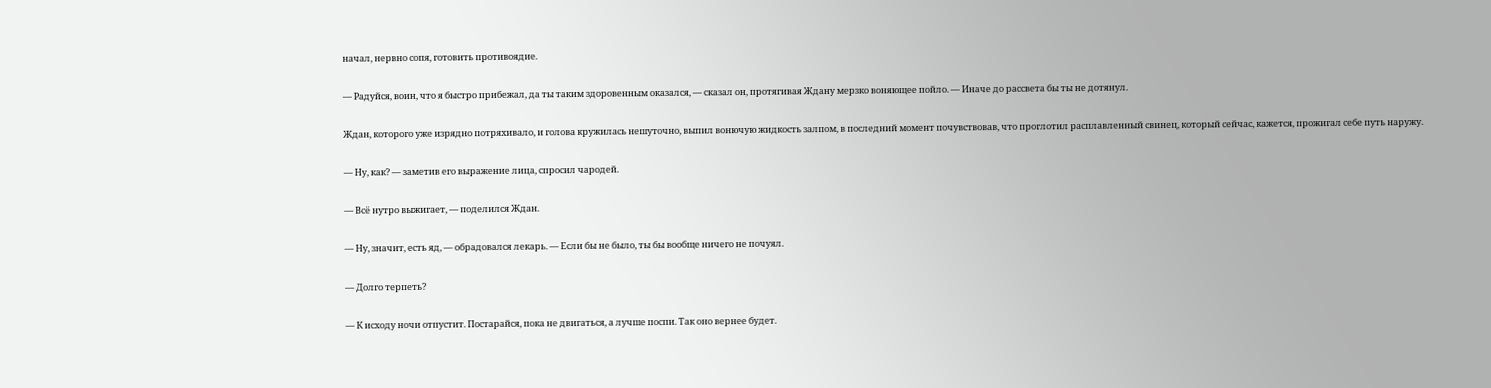начал, нервно сопя, готовить противоядие.

— Радуйся, воин, что я быстро прибежал, да ты таким здоровенным оказался, — сказал он, протягивая Ждану мерзко воняющее пойло. — Иначе до рассвета бы ты не дотянул.

Ждан, которого уже изрядно потряхивало, и голова кружилась нешуточно, выпил вонючую жидкость залпом, в последний момент почувствовав, что проглотил расплавленный свинец, который сейчас, кажется, прожигал себе путь наружу.

— Ну, как? — заметив его выражение лица, спросил чародей.

— Всё нутро выжигает, — поделился Ждан.

— Ну, значит, есть яд, — обрадовался лекарь. — Если бы не было, ты бы вообще ничего не почуял.

— Долго терпеть?

— К исходу ночи отпустит. Постарайся, пока не двигаться, а лучше поспи. Так оно вернее будет.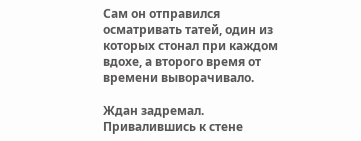Сам он отправился осматривать татей, один из которых стонал при каждом вдохе, а второго время от времени выворачивало.

Ждан задремал. Привалившись к стене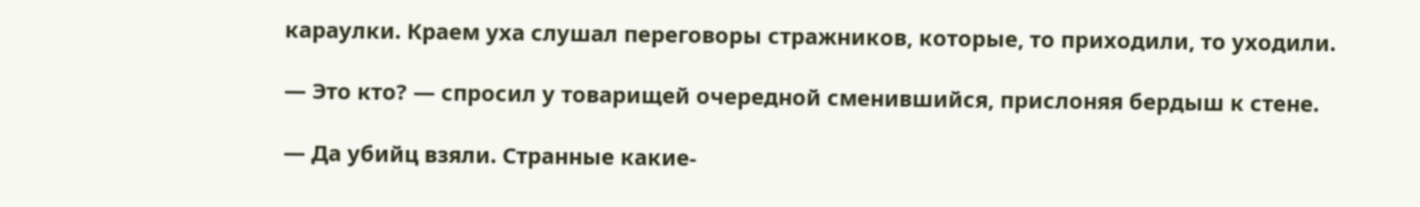караулки. Краем уха слушал переговоры стражников, которые, то приходили, то уходили.

— Это кто? — спросил у товарищей очередной сменившийся, прислоняя бердыш к стене.

— Да убийц взяли. Странные какие-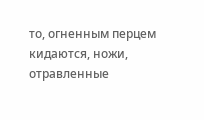то, огненным перцем кидаются, ножи, отравленные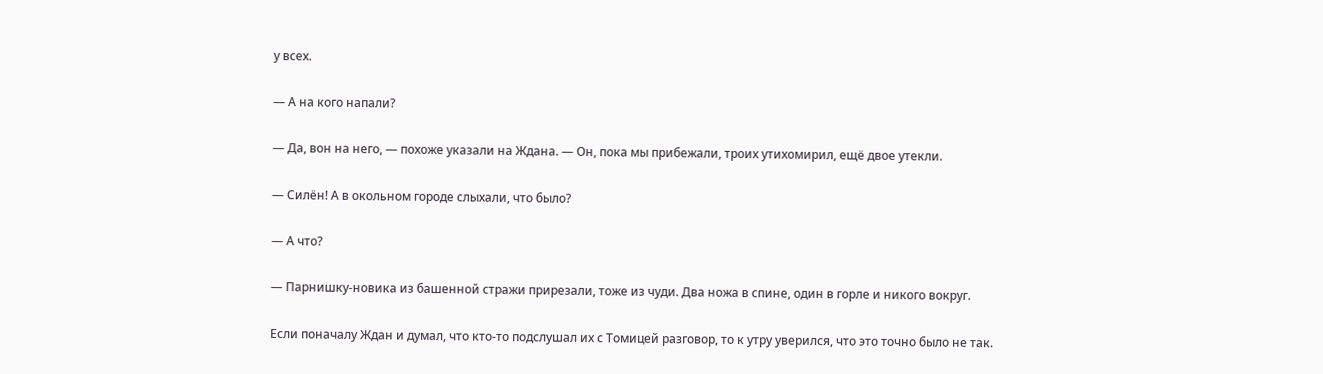у всех.

— А на кого напали?

— Да, вон на него, — похоже указали на Ждана. — Он, пока мы прибежали, троих утихомирил, ещё двое утекли.

— Силён! А в окольном городе слыхали, что было?

— А что?

— Парнишку-новика из башенной стражи прирезали, тоже из чуди. Два ножа в спине, один в горле и никого вокруг.

Если поначалу Ждан и думал, что кто-то подслушал их с Томицей разговор, то к утру уверился, что это точно было не так.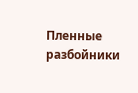Пленные разбойники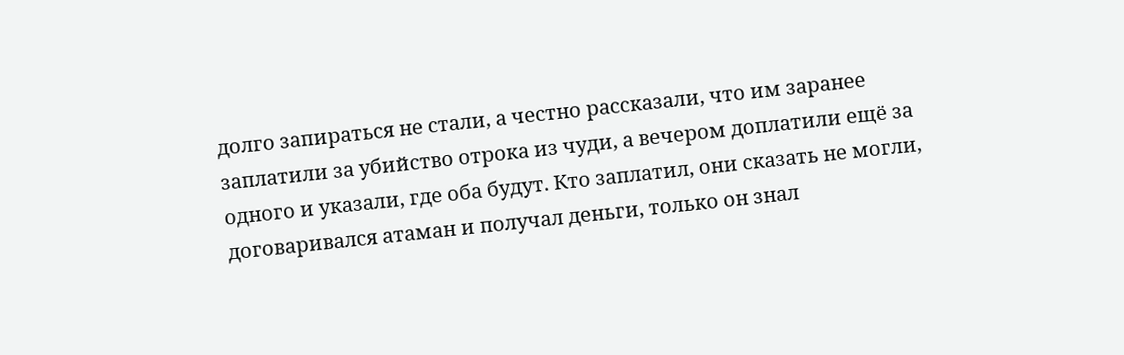долго запираться не стали, а честно рассказали, что им заранее заплатили за убийство отрока из чуди, а вечером доплатили ещё за одного и указали, где оба будут. Кто заплатил, они сказать не могли, договаривался атаман и получал деньги, только он знал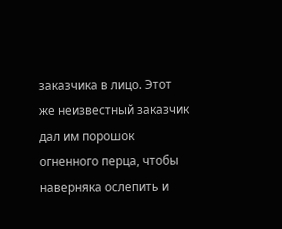заказчика в лицо. Этот же неизвестный заказчик дал им порошок огненного перца, чтобы наверняка ослепить и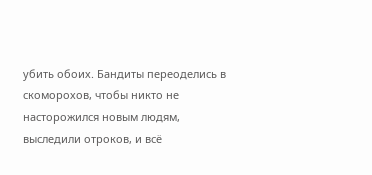убить обоих. Бандиты переоделись в скоморохов, чтобы никто не насторожился новым людям, выследили отроков, и всё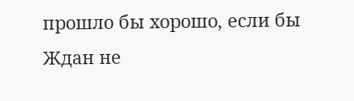прошло бы хорошо, если бы Ждан не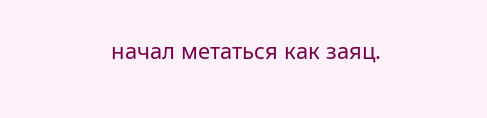начал метаться как заяц.